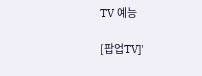TV 예능

[팝업TV]'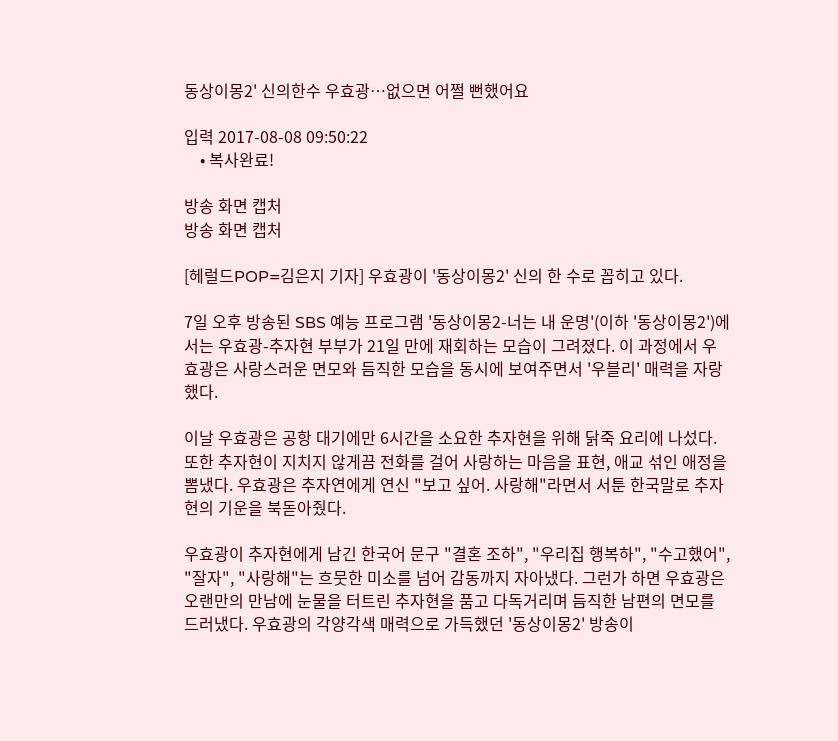동상이몽2' 신의한수 우효광…없으면 어쩔 뻔했어요

입력 2017-08-08 09:50:22
    • 복사완료!

방송 화면 캡처
방송 화면 캡처

[헤럴드POP=김은지 기자] 우효광이 '동상이몽2' 신의 한 수로 꼽히고 있다.

7일 오후 방송된 SBS 예능 프로그램 '동상이몽2-너는 내 운명'(이하 '동상이몽2')에서는 우효광-추자현 부부가 21일 만에 재회하는 모습이 그려졌다. 이 과정에서 우효광은 사랑스러운 면모와 듬직한 모습을 동시에 보여주면서 '우블리' 매력을 자랑했다.

이날 우효광은 공항 대기에만 6시간을 소요한 추자현을 위해 닭죽 요리에 나섰다. 또한 추자현이 지치지 않게끔 전화를 걸어 사랑하는 마음을 표현, 애교 섞인 애정을 뽐냈다. 우효광은 추자연에게 연신 "보고 싶어. 사랑해"라면서 서툰 한국말로 추자현의 기운을 북돋아줬다.

우효광이 추자현에게 남긴 한국어 문구 "결혼 조하", "우리집 행복하", "수고했어", "잘자", "사랑해"는 흐뭇한 미소를 넘어 감동까지 자아냈다. 그런가 하면 우효광은 오랜만의 만남에 눈물을 터트린 추자현을 품고 다독거리며 듬직한 남편의 면모를 드러냈다. 우효광의 각양각색 매력으로 가득했던 '동상이몽2' 방송이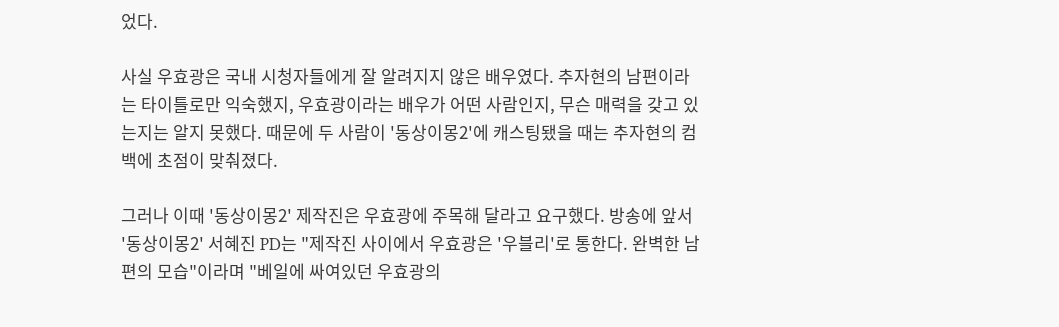었다.

사실 우효광은 국내 시청자들에게 잘 알려지지 않은 배우였다. 추자현의 남편이라는 타이틀로만 익숙했지, 우효광이라는 배우가 어떤 사람인지, 무슨 매력을 갖고 있는지는 알지 못했다. 때문에 두 사람이 '동상이몽2'에 캐스팅됐을 때는 추자현의 컴백에 초점이 맞춰졌다.

그러나 이때 '동상이몽2' 제작진은 우효광에 주목해 달라고 요구했다. 방송에 앞서 '동상이몽2' 서혜진 PD는 "제작진 사이에서 우효광은 '우블리'로 통한다. 완벽한 남편의 모습"이라며 "베일에 싸여있던 우효광의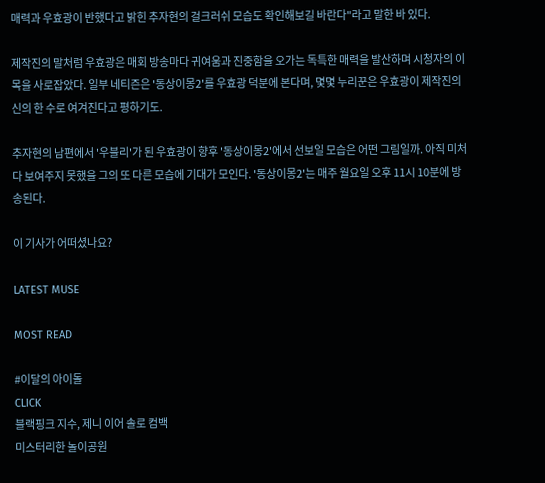매력과 우효광이 반했다고 밝힌 추자현의 걸크러쉬 모습도 확인해보길 바란다"라고 말한 바 있다.

제작진의 말처럼 우효광은 매회 방송마다 귀여움과 진중함을 오가는 독특한 매력을 발산하며 시청자의 이목을 사로잡았다. 일부 네티즌은 '동상이몽2'를 우효광 덕분에 본다며, 몇몇 누리꾼은 우효광이 제작진의 신의 한 수로 여겨진다고 평하기도.

추자현의 남편에서 '우블리'가 된 우효광이 향후 '동상이몽2'에서 선보일 모습은 어떤 그림일까. 아직 미처 다 보여주지 못했을 그의 또 다른 모습에 기대가 모인다. '동상이몽2'는 매주 월요일 오후 11시 10분에 방송된다.

이 기사가 어떠셨나요?

LATEST MUSE

MOST READ

#이달의 아이돌
CLICK
블랙핑크 지수, 제니 이어 솔로 컴백
미스터리한 놀이공원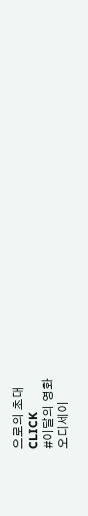으로의 초대
CLICK
#이달의 영화
오디세이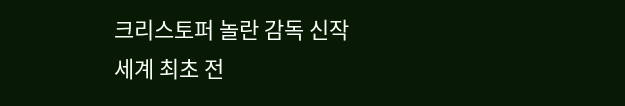크리스토퍼 놀란 감독 신작
세계 최초 전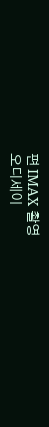편 IMAX 촬영
오디세이